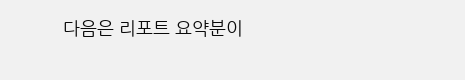다음은 리포트 요약분이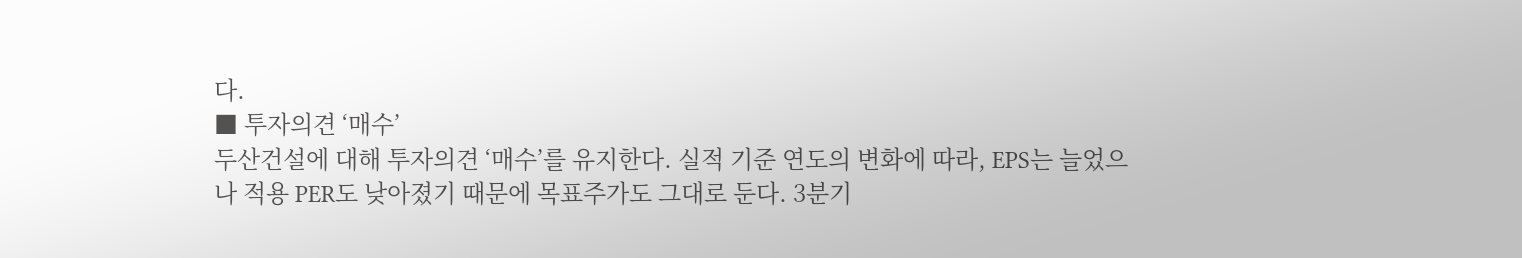다.
■ 투자의견 ‘매수’
두산건설에 대해 투자의견 ‘매수’를 유지한다. 실적 기준 연도의 변화에 따라, EPS는 늘었으나 적용 PER도 낮아졌기 때문에 목표주가도 그대로 둔다. 3분기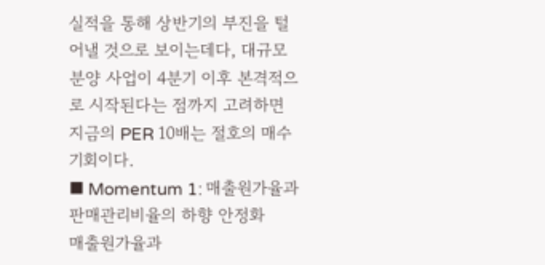실적을 통해 상반기의 부진을 털어낼 것으로 보이는데다, 대규모 분양 사업이 4분기 이후 본격적으로 시작된다는 점까지 고려하면 지금의 PER 10배는 절호의 매수 기회이다.
■ Momentum 1: 매출원가율과 판매관리비율의 하향 안정화
매출원가율과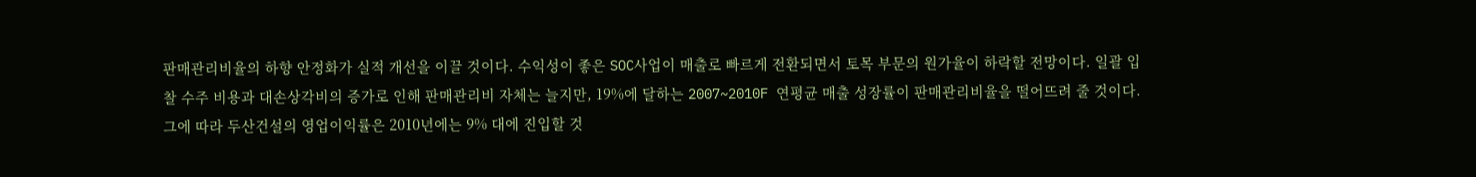판매관리비율의 하향 안정화가 실적 개선을 이끌 것이다. 수익성이 좋은 SOC사업이 매출로 빠르게 전환되면서 토목 부문의 원가율이 하락할 전망이다. 일괄 입찰 수주 비용과 대손상각비의 증가로 인해 판매관리비 자체는 늘지만, 19%에 달하는 2007~2010F 연평균 매출 성장률이 판매관리비율을 떨어뜨려 줄 것이다. 그에 따라 두산건설의 영업이익률은 2010년에는 9% 대에 진입할 것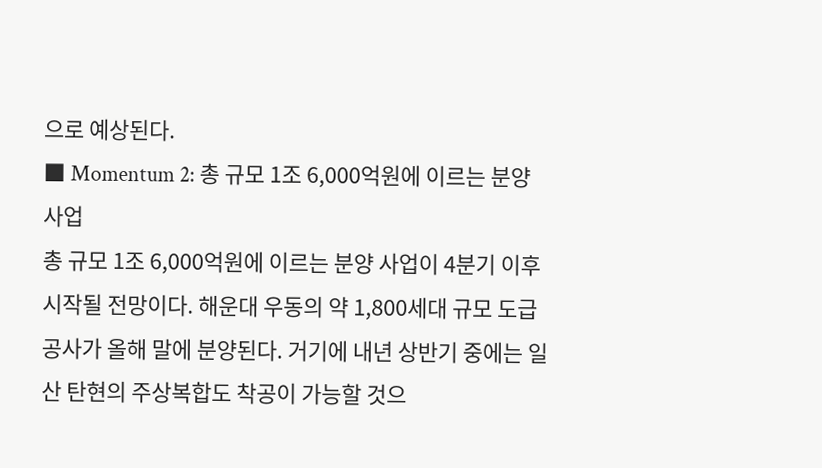으로 예상된다.
■ Momentum 2: 총 규모 1조 6,000억원에 이르는 분양 사업
총 규모 1조 6,000억원에 이르는 분양 사업이 4분기 이후 시작될 전망이다. 해운대 우동의 약 1,800세대 규모 도급 공사가 올해 말에 분양된다. 거기에 내년 상반기 중에는 일산 탄현의 주상복합도 착공이 가능할 것으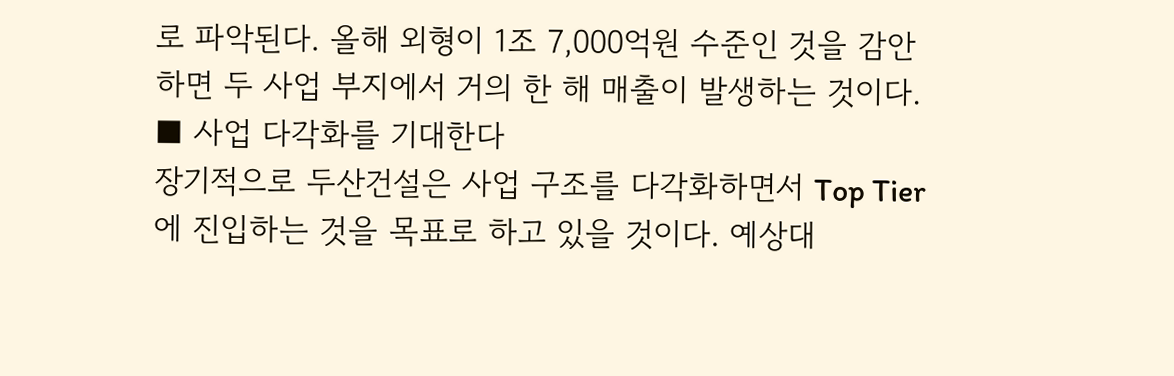로 파악된다. 올해 외형이 1조 7,000억원 수준인 것을 감안하면 두 사업 부지에서 거의 한 해 매출이 발생하는 것이다.
■ 사업 다각화를 기대한다
장기적으로 두산건설은 사업 구조를 다각화하면서 Top Tier에 진입하는 것을 목표로 하고 있을 것이다. 예상대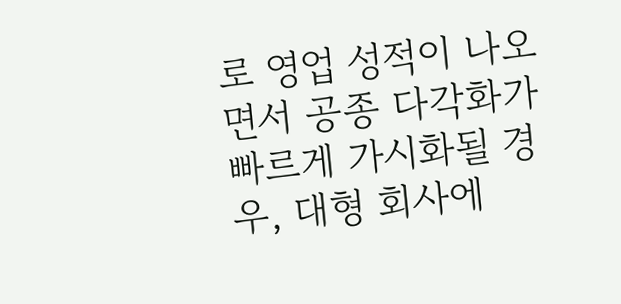로 영업 성적이 나오면서 공종 다각화가 빠르게 가시화될 경우, 대형 회사에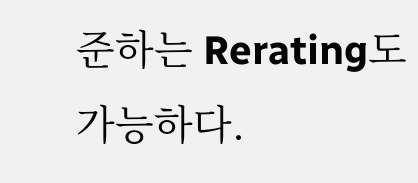준하는 Rerating도 가능하다.